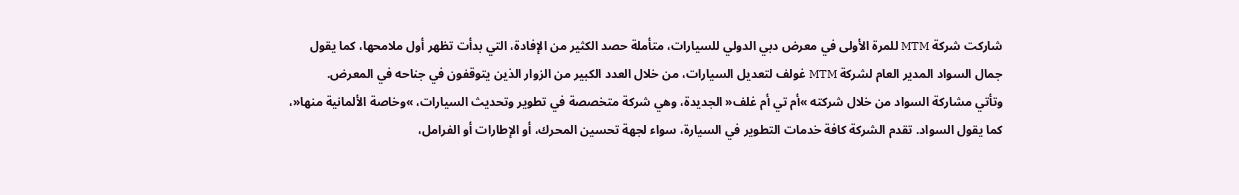شاركت شركة MTM للمرة الأولى في معرض دبي الدولي للسيارات، متأملة حصد الكثير من الإفادة، التي بدأت تظهر أول ملامحها، كما يقول جمال السواد المدير العام لشركة MTM غولف لتعديل السيارات، من خلال العدد الكبير من الزوار الذين يتوقفون في جناحه في المعرض.
وتأتي مشاركة السواد من خلال شركته »أم تي أم غلف« الجديدة، وهي شركة متخصصة في تطوير وتحديث السيارات، »وخاصة الألمانية منها«، كما يقول السواد. تقدم الشركة كافة خدمات التطوير في السيارة، سواء لجهة تحسين المحرك، أو الإطارات أو الفرامل،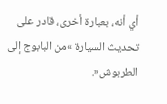أي أنه، بعبارة أخرى، قادر على تحديث السيارة »من البابوج إلى الطربوش«.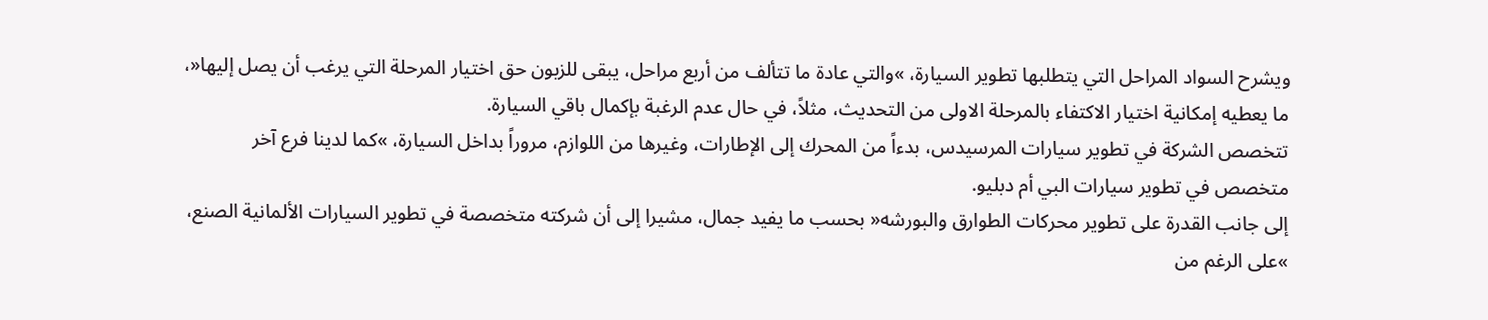ويشرح السواد المراحل التي يتطلبها تطوير السيارة، »والتي عادة ما تتألف من أربع مراحل، يبقى للزبون حق اختيار المرحلة التي يرغب أن يصل إليها«، ما يعطيه إمكانية اختيار الاكتفاء بالمرحلة الاولى من التحديث، مثلاً، في حال عدم الرغبة بإكمال باقي السيارة.
تتخصص الشركة في تطوير سيارات المرسيدس، بدءاً من المحرك إلى الإطارات، وغيرها من اللوازم، مروراً بداخل السيارة، »كما لدينا فرع آخر متخصص في تطوير سيارات البي أم دبليو.
إلى جانب القدرة على تطوير محركات الطوارق والبورشه« بحسب ما يفيد جمال، مشيرا إلى أن شركته متخصصة في تطوير السيارات الألمانية الصنع، »على الرغم من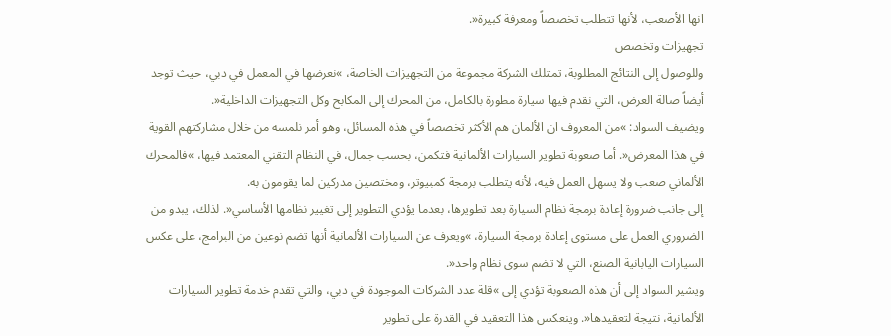انها الأصعب، لأنها تتطلب تخصصاً ومعرفة كبيرة«.
تجهيزات وتخصص
وللوصول إلى النتائج المطلوبة، تمتلك الشركة مجموعة من التجهيزات الخاصة، »نعرضها في المعمل في دبي، حيث توجد أيضاً صالة العرض، التي نقدم فيها سيارة مطورة بالكامل، من المحرك إلى المكابح وكل التجهيزات الداخلية«.
ويضيف السواد: »من المعروف ان الألمان هم الأكثر تخصصاً في هذه المسائل، وهو أمر نلمسه من خلال مشاركتهم القوية في هذا المعرض«. أما صعوبة تطوير السيارات الألمانية فتكمن، بحسب جمال، في النظام التقني المعتمد فيها، »فالمحرك الألماني صعب ولا يسهل العمل فيه، لأنه يتطلب برمجة كمبيوتر، ومختصين مدركين لما يقومون به.
إلى جانب ضرورة إعادة برمجة نظام السيارة بعد تطويرها، بعدما يؤدي التطوير إلى تغيير نظامها الأساسي«. لذلك، يبدو من الضروري العمل على مستوى إعادة برمجة السيارة، »ويعرف عن السيارات الألمانية أنها تضم نوعين من البرامج، على عكس السيارات اليابانية الصنع، التي لا تضم سوى نظام واحد«.
ويشير السواد إلى أن هذه الصعوبة تؤدي إلى »قلة عدد الشركات الموجودة في دبي، والتي تقدم خدمة تطوير السيارات الألمانية، نتيجة لتعقيدها«. وينعكس هذا التعقيد في القدرة على تطوير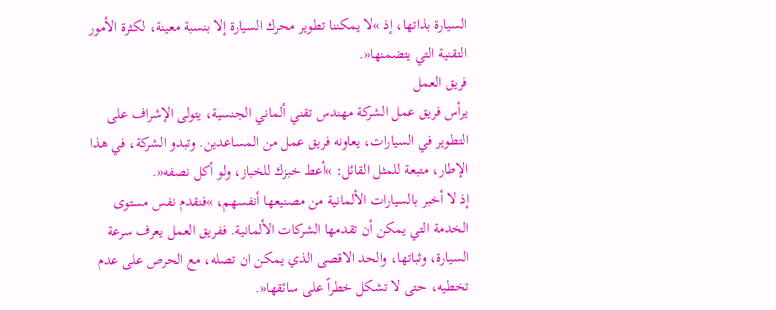السيارة بذاتها، إذ »لا يمكننا تطوير محرك السيارة إلا بنسبة معينة، لكثرة الأمور التقنية التي يتضمنها«.
فريق العمل
يرأس فريق عمل الشركة مهندس تقني ألماني الجنسية، يتولى الإشراف على التطوير في السيارات، يعاونه فريق عمل من المساعدين. وتبدو الشركة، في هذا الإطار، متبعة للمثل القائل: »أعط خبزك للخباز، ولو أكل نصفه«.
إذ لا أخبر بالسيارات الألمانية من مصنيعها أنفسهم، »فنقدم نفس مستوى الخدمة التي يمكن أن تقدمها الشركات الألمانية. ففريق العمل يعرف سرعة السيارة، وثباتها، والحد الاقصى الذي يمكن ان تصله، مع الحرص على عدم تخطيه، حتى لا تشكل خطراً على سائقها«.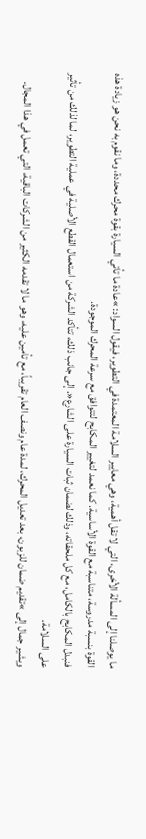ما يوصلنا إلى المسألة الأخرى، التي لا تقل أهمية، وهي معايير السلامة المعتمدة في التطوير، فيقول السواد: »عادة ما تأتي السيارة بقوة محرك محددة، وما نقوم به نحن هو زيادة هذه القوة بنسبة مدروسة، متناسبة مع القوة الأساسية. كما نعمد لتغيير المكابح لتتوافق مع سرعة المحرك الموجودة.
فنبدل المكابح بالكامل، مع كل ملحقاته، وذلك لضمان ثبات السيارة على الشارع«. إلى جانب ذلك، تتأكد الشركة من استعمال القطع الأصلية في عملية التطوير، لما لذلك من تأثير على السلامة.
ويشير جمال إلى »تقديم ضمان للزبون، بعد تعديل المحرك، لمدة عام ونصف العام تقريباً، مع تأمين عليه، وهو ما لا تقدمه الكثير من الشركات الباقية، التي تعمل في هذا المجال.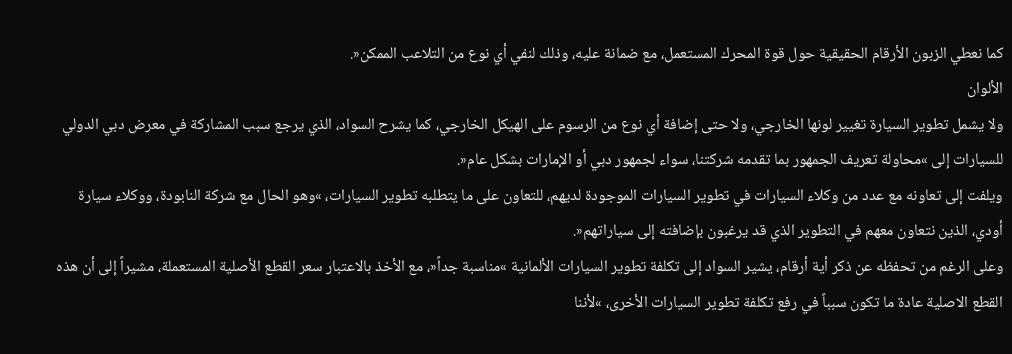كما نعطي الزبون الأرقام الحقيقية حول قوة المحرك المستعمل، مع ضمانة عليه، وذلك لنفي أي نوع من التلاعب الممكن«.
الألوان
ولا يشمل تطوير السيارة تغيير لونها الخارجي، ولا حتى إضافة أي نوع من الرسوم على الهيكل الخارجي، كما يشرح السواد، الذي يرجع سبب المشاركة في معرض دبي الدولي للسيارات إلى »محاولة تعريف الجمهور بما تقدمه شركتنا، سواء لجمهور دبي أو الإمارات بشكل عام«.
ويلفت إلى تعاونه مع عدد من وكلاء السيارات في تطوير السيارات الموجودة لديهم، للتعاون على ما يتطلبه تطوير السيارات، »وهو الحال مع شركة النابودة، ووكلاء سيارة أودي، الذين نتعاون معهم في التطوير الذي قد يرغبون بإضافته إلى سياراتهم«.
وعلى الرغم من تحفظه عن ذكر أية أرقام، يشير السواد إلى تكلفة تطوير السيارات الألمانية »مناسبة جداً«، مع الأخذ بالاعتبار سعر القطع الأصلية المستعملة، مشيراً إلى أن هذه القطع الاصلية عادة ما تكون سبباً في رفع تكلفة تطوير السيارات الأخرى، »لأننا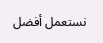نستعمل أفضل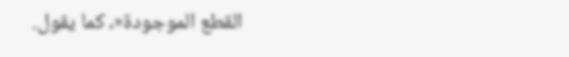القطع الموجودة«، كما يقول.